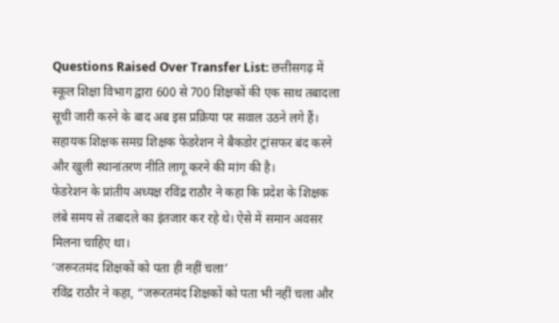Questions Raised Over Transfer List: छत्तीसगढ़ में स्कूल शिक्षा विभाग द्वारा 600 से 700 शिक्षकों की एक साथ तबादला सूची जारी करने के बाद अब इस प्रक्रिया पर सवाल उठने लगे हैं। सहायक शिक्षक समग्र शिक्षक फेडरेशन ने बैकडोर ट्रांसफर बंद करने और खुली स्थानांतरण नीति लागू करने की मांग की है।
फेडरेशन के प्रांतीय अध्यक्ष रविंद्र राठौर ने कहा कि प्रदेश के शिक्षक लंबे समय से तबादले का इंतजार कर रहे थे। ऐसे में समान अवसर मिलना चाहिए था।
‘जरूरतमंद शिक्षकों को पता ही नहीं चला’
रविंद्र राठौर ने कहा, “जरूरतमंद शिक्षकों को पता भी नहीं चला और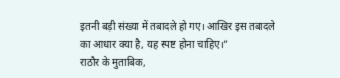इतनी बड़ी संख्या में तबादले हो गए। आखिर इस तबादले का आधार क्या है, यह स्पष्ट होना चाहिए।”
राठौर के मुताबिक,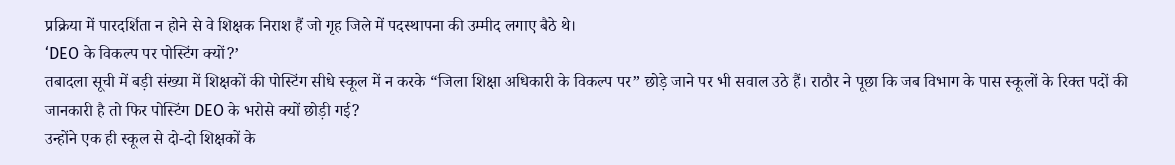प्रक्रिया में पारदर्शिता न होने से वे शिक्षक निराश हैं जो गृह जिले में पदस्थापना की उम्मीद लगाए बैठे थे।
‘DEO के विकल्प पर पोस्टिंग क्यों?’
तबादला सूची में बड़ी संख्या में शिक्षकों की पोस्टिंग सीधे स्कूल में न करके “जिला शिक्षा अधिकारी के विकल्प पर” छोड़े जाने पर भी सवाल उठे हैं। राठौर ने पूछा कि जब विभाग के पास स्कूलों के रिक्त पदों की जानकारी है तो फिर पोस्टिंग DEO के भरोसे क्यों छोड़ी गई?
उन्होंने एक ही स्कूल से दो-दो शिक्षकों के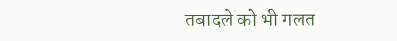तबादले को भी गलत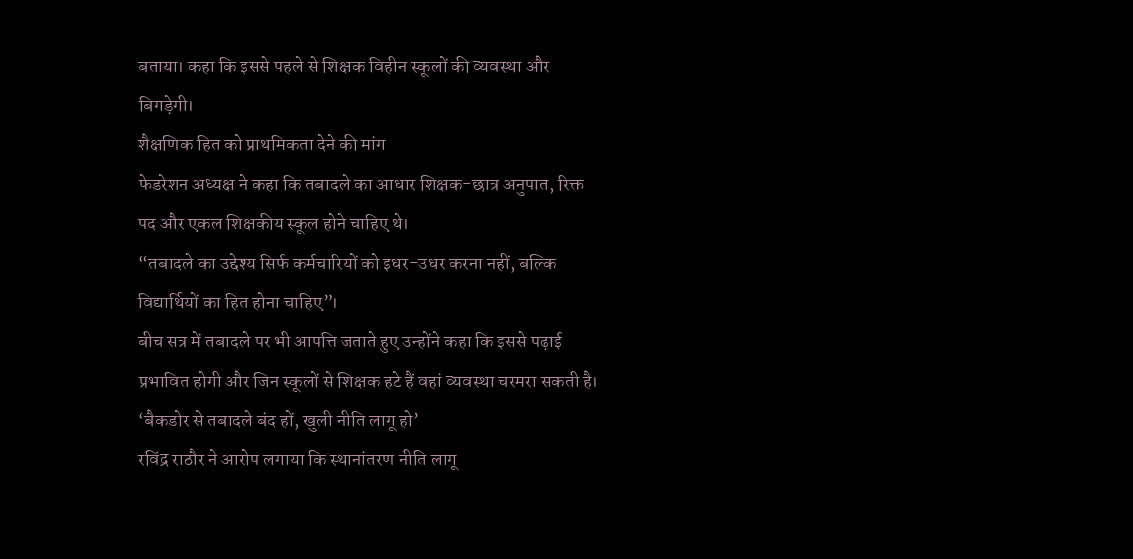बताया। कहा कि इससे पहले से शिक्षक विहीन स्कूलों की व्यवस्था और बिगड़ेगी।
शैक्षणिक हित को प्राथमिकता देने की मांग
फेडरेशन अध्यक्ष ने कहा कि तबादले का आधार शिक्षक-छात्र अनुपात, रिक्त पद और एकल शिक्षकीय स्कूल होने चाहिए थे।
“तबादले का उद्देश्य सिर्फ कर्मचारियों को इधर-उधर करना नहीं, बल्कि विद्यार्थियों का हित होना चाहिए”।
बीच सत्र में तबादले पर भी आपत्ति जताते हुए उन्होंने कहा कि इससे पढ़ाई प्रभावित होगी और जिन स्कूलों से शिक्षक हटे हैं वहां व्यवस्था चरमरा सकती है।
‘बैकडोर से तबादले बंद हों, खुली नीति लागू हो’
रविंद्र राठौर ने आरोप लगाया कि स्थानांतरण नीति लागू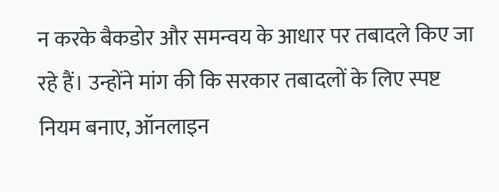न करके बैकडोर और समन्वय के आधार पर तबादले किए जा रहे हैं। उन्होंने मांग की कि सरकार तबादलों के लिए स्पष्ट नियम बनाए, ऑनलाइन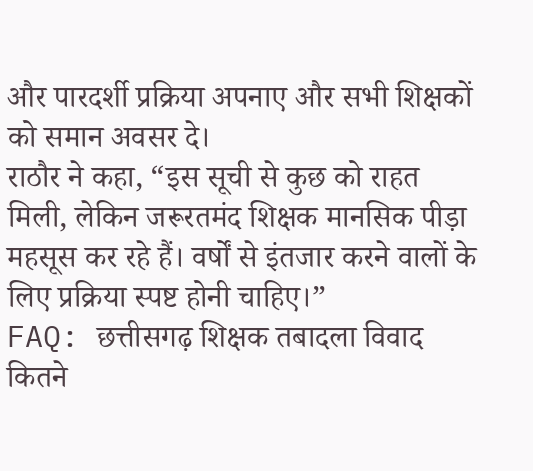और पारदर्शी प्रक्रिया अपनाए और सभी शिक्षकों को समान अवसर दे।
राठौर ने कहा, “इस सूची से कुछ को राहत मिली, लेकिन जरूरतमंद शिक्षक मानसिक पीड़ा महसूस कर रहे हैं। वर्षों से इंतजार करने वालों के लिए प्रक्रिया स्पष्ट होनी चाहिए।”
FAQ: छत्तीसगढ़ शिक्षक तबादला विवाद
कितने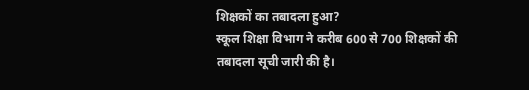शिक्षकों का तबादला हुआ?
स्कूल शिक्षा विभाग ने करीब 600 से 700 शिक्षकों की तबादला सूची जारी की है।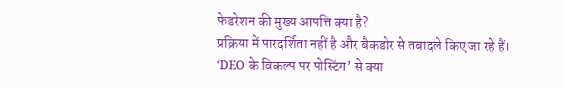फेडरेशन की मुख्य आपत्ति क्या है?
प्रक्रिया में पारदर्शिता नहीं है और बैकडोर से तबादले किए जा रहे हैं।
‘DEO के विकल्प पर पोस्टिंग’ से क्या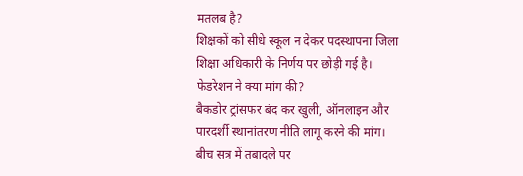मतलब है?
शिक्षकों को सीधे स्कूल न देकर पदस्थापना जिला शिक्षा अधिकारी के निर्णय पर छोड़ी गई है।
फेडरेशन ने क्या मांग की?
बैकडोर ट्रांसफर बंद कर खुली, ऑनलाइन और पारदर्शी स्थानांतरण नीति लागू करने की मांग।
बीच सत्र में तबादले पर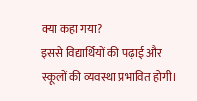क्या कहा गया?
इससे विद्यार्थियों की पढ़ाई और स्कूलों की व्यवस्था प्रभावित होगी।